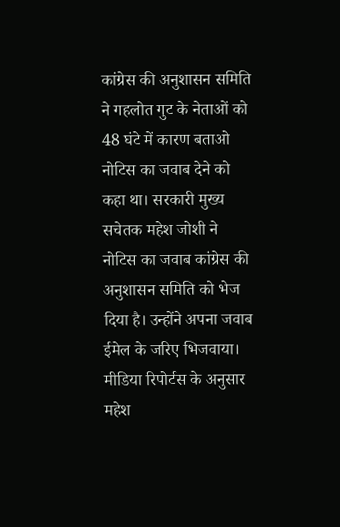कांग्रेस की अनुशासन समिति ने गहलोत गुट के नेताओं को 48 घंटे में कारण बताओ नोटिस का जवाब देने को कहा था। सरकारी मुख्य सचेतक महेश जोशी ने नोटिस का जवाब कांग्रेस की अनुशासन समिति को भेज दिया है। उन्होंने अपना जवाब ईमेल के जरिए भिजवाया।
मीडिया रिपोर्टस के अनुसार महेश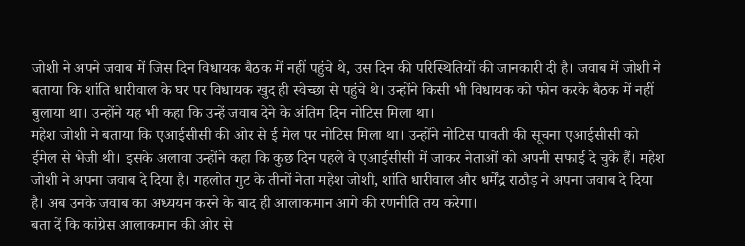जोशी ने अपने जवाब में जिस दिन विधायक बैठक में नहीं पहुंचे थे, उस दिन की परिस्थितियों की जानकारी दी है। जवाब में जोशी ने बताया कि शांति धारीवाल के घर पर विधायक खुद ही स्वेच्छा से पहुंचे थे। उन्होंने किसी भी विधायक को फोन करके बैठक में नहीं बुलाया था। उन्होंने यह भी कहा कि उन्हें जवाब देने के अंतिम दिन नोटिस मिला था।
महेश जोशी ने बताया कि एआईसीसी की ओर से ई मेल पर नोटिस मिला था। उन्होंने नोटिस पावती की सूचना एआईसीसी को ईमेल से भेजी थी। इसके अलावा उन्होंने कहा कि कुछ दिन पहले वे एआईसीसी में जाकर नेताओं को अपनी सफाई दे चुके हैं। महेश जोशी ने अपना जवाब दे दिया है। गहलोत गुट के तीनों नेता महेश जोशी, शांति धारीवाल और धर्मेंद्र राठौड़ ने अपना जवाब दे दिया है। अब उनके जवाब का अध्ययन करने के बाद ही आलाकमान आगे की रणनीति तय करेगा।
बता दें कि कांग्रेस आलाकमान की ओर से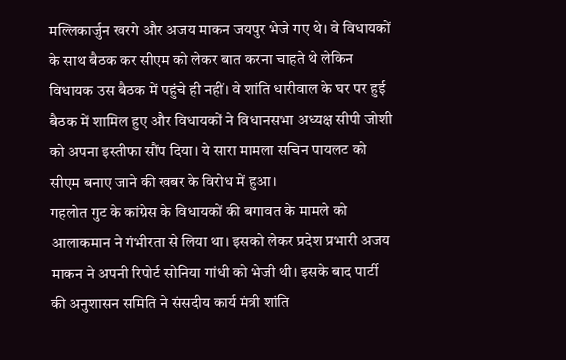मल्लिकार्जुन खरगे और अजय माकन जयपुर भेजे गए थे। वे विधायकों के साथ बैठक कर सीएम को लेकर बात करना चाहते थे लेकिन विधायक उस बैठक में पहुंचे ही नहीं। वे शांति धारीवाल के घर पर हुई बैठक में शामिल हुए और विधायकों ने विधानसभा अध्यक्ष सीपी जोशी को अपना इस्तीफा सौंप दिया। ये सारा मामला सचिन पायलट को सीएम बनाए जाने की खबर के विरोध में हुआ।
गहलोत गुट के कांग्रेस के विधायकों की बगावत के मामले को आलाकमान ने गंभीरता से लिया था। इसको लेकर प्रदेश प्रभारी अजय माकन ने अपनी रिपोर्ट सोनिया गांधी को भेजी थी। इसके बाद पार्टी की अनुशासन समिति ने संसदीय कार्य मंत्री शांति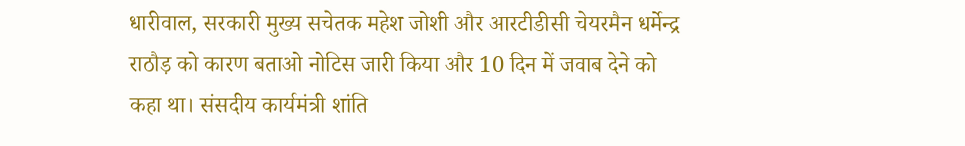धारीवाल, सरकारी मुख्य सचेतक महेश जोशी और आरटीडीसी चेयरमैन धर्मेन्द्र राठौड़ को कारण बताओ नोटिस जारी किया और 10 दिन में जवाब देने को कहा था। संसदीय कार्यमंत्री शांति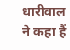धारीवाल ने कहा हैं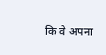कि वे अपना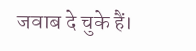जवाब दे चुके हैं।